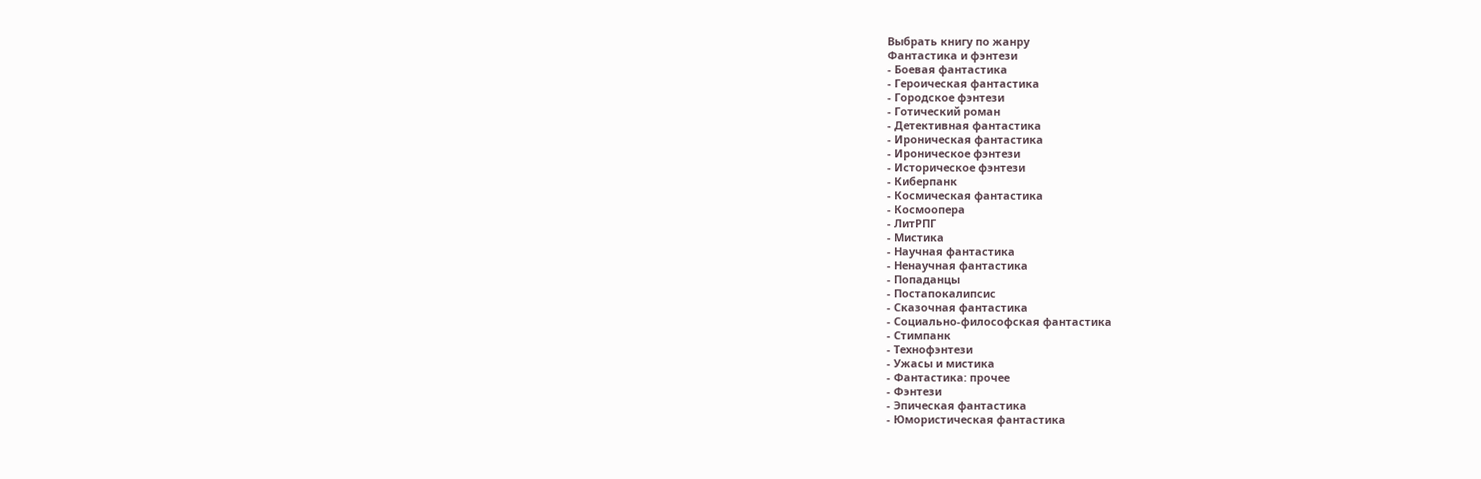Выбрать книгу по жанру
Фантастика и фэнтези
- Боевая фантастика
- Героическая фантастика
- Городское фэнтези
- Готический роман
- Детективная фантастика
- Ироническая фантастика
- Ироническое фэнтези
- Историческое фэнтези
- Киберпанк
- Космическая фантастика
- Космоопера
- ЛитРПГ
- Мистика
- Научная фантастика
- Ненаучная фантастика
- Попаданцы
- Постапокалипсис
- Сказочная фантастика
- Социально-философская фантастика
- Стимпанк
- Технофэнтези
- Ужасы и мистика
- Фантастика: прочее
- Фэнтези
- Эпическая фантастика
- Юмористическая фантастика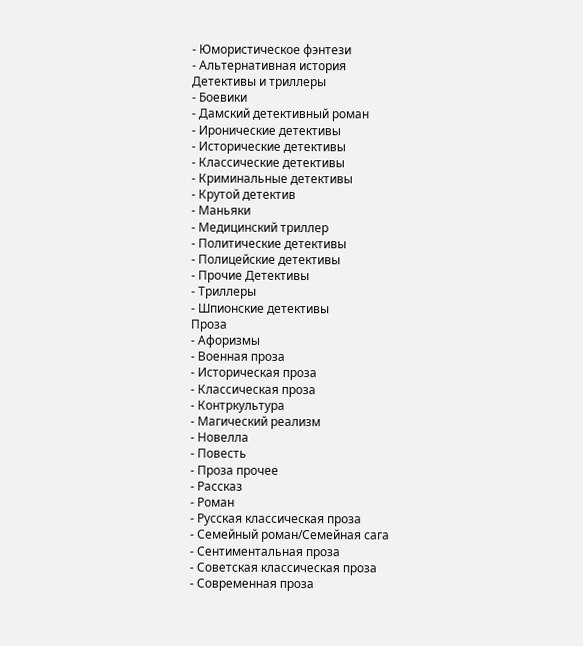- Юмористическое фэнтези
- Альтернативная история
Детективы и триллеры
- Боевики
- Дамский детективный роман
- Иронические детективы
- Исторические детективы
- Классические детективы
- Криминальные детективы
- Крутой детектив
- Маньяки
- Медицинский триллер
- Политические детективы
- Полицейские детективы
- Прочие Детективы
- Триллеры
- Шпионские детективы
Проза
- Афоризмы
- Военная проза
- Историческая проза
- Классическая проза
- Контркультура
- Магический реализм
- Новелла
- Повесть
- Проза прочее
- Рассказ
- Роман
- Русская классическая проза
- Семейный роман/Семейная сага
- Сентиментальная проза
- Советская классическая проза
- Современная проза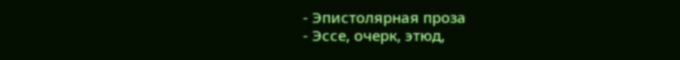- Эпистолярная проза
- Эссе, очерк, этюд,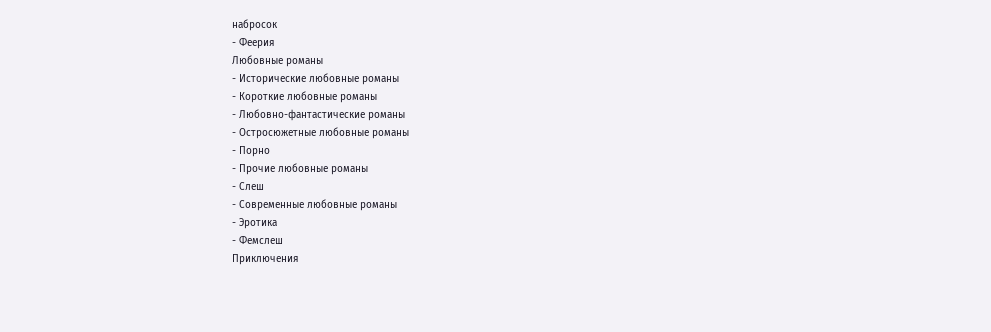набросок
- Феерия
Любовные романы
- Исторические любовные романы
- Короткие любовные романы
- Любовно-фантастические романы
- Остросюжетные любовные романы
- Порно
- Прочие любовные романы
- Слеш
- Современные любовные романы
- Эротика
- Фемслеш
Приключения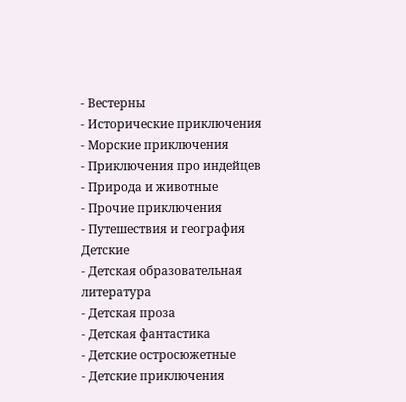- Вестерны
- Исторические приключения
- Морские приключения
- Приключения про индейцев
- Природа и животные
- Прочие приключения
- Путешествия и география
Детские
- Детская образовательная литература
- Детская проза
- Детская фантастика
- Детские остросюжетные
- Детские приключения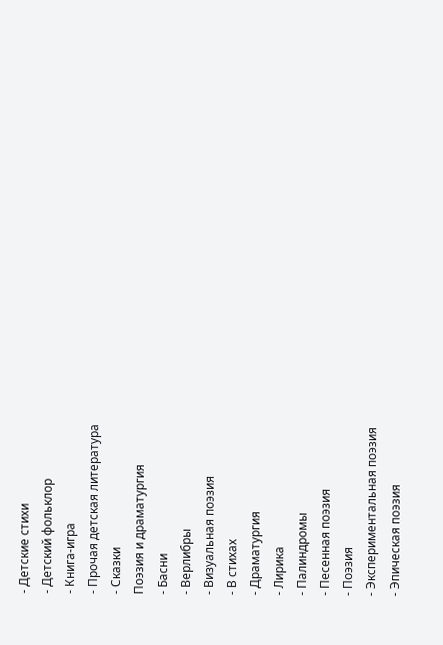- Детские стихи
- Детский фольклор
- Книга-игра
- Прочая детская литература
- Сказки
Поэзия и драматургия
- Басни
- Верлибры
- Визуальная поэзия
- В стихах
- Драматургия
- Лирика
- Палиндромы
- Песенная поэзия
- Поэзия
- Экспериментальная поэзия
- Эпическая поэзия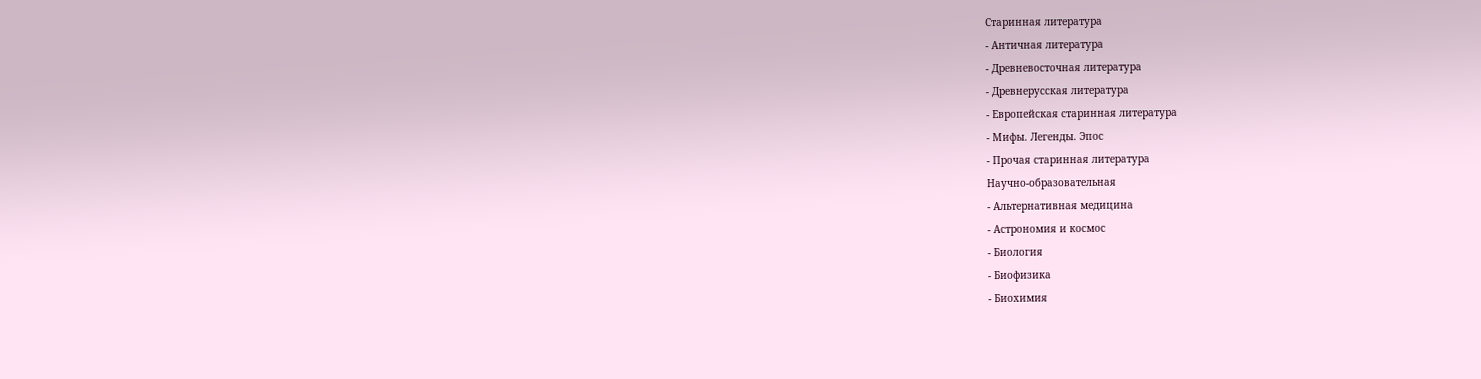Старинная литература
- Античная литература
- Древневосточная литература
- Древнерусская литература
- Европейская старинная литература
- Мифы. Легенды. Эпос
- Прочая старинная литература
Научно-образовательная
- Альтернативная медицина
- Астрономия и космос
- Биология
- Биофизика
- Биохимия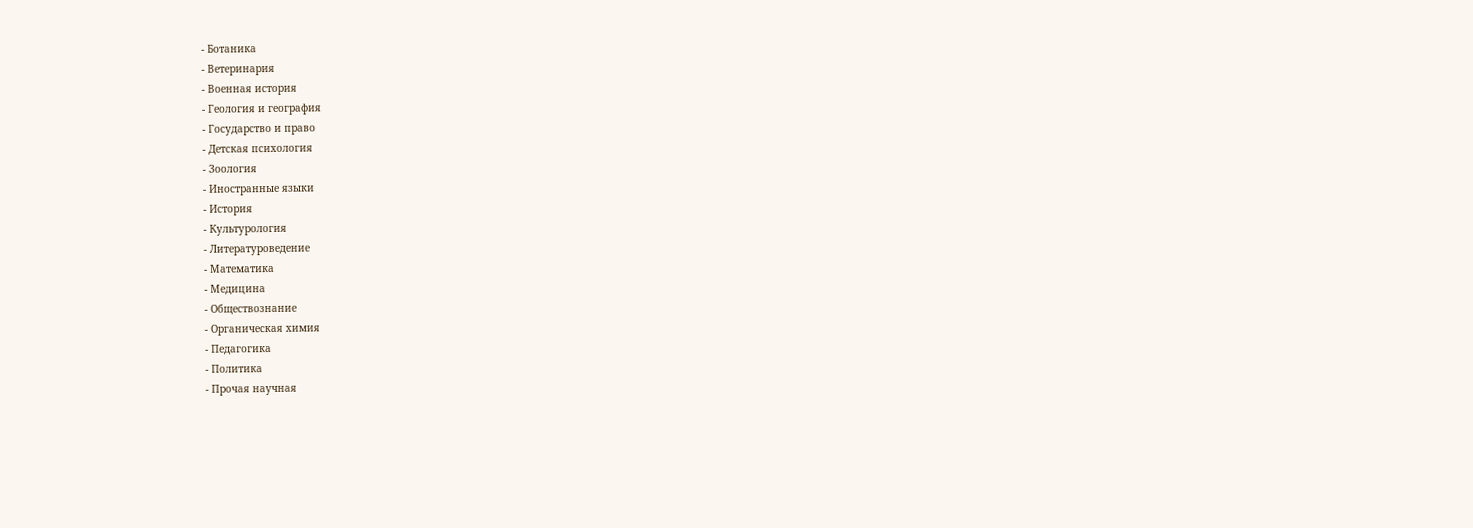- Ботаника
- Ветеринария
- Военная история
- Геология и география
- Государство и право
- Детская психология
- Зоология
- Иностранные языки
- История
- Культурология
- Литературоведение
- Математика
- Медицина
- Обществознание
- Органическая химия
- Педагогика
- Политика
- Прочая научная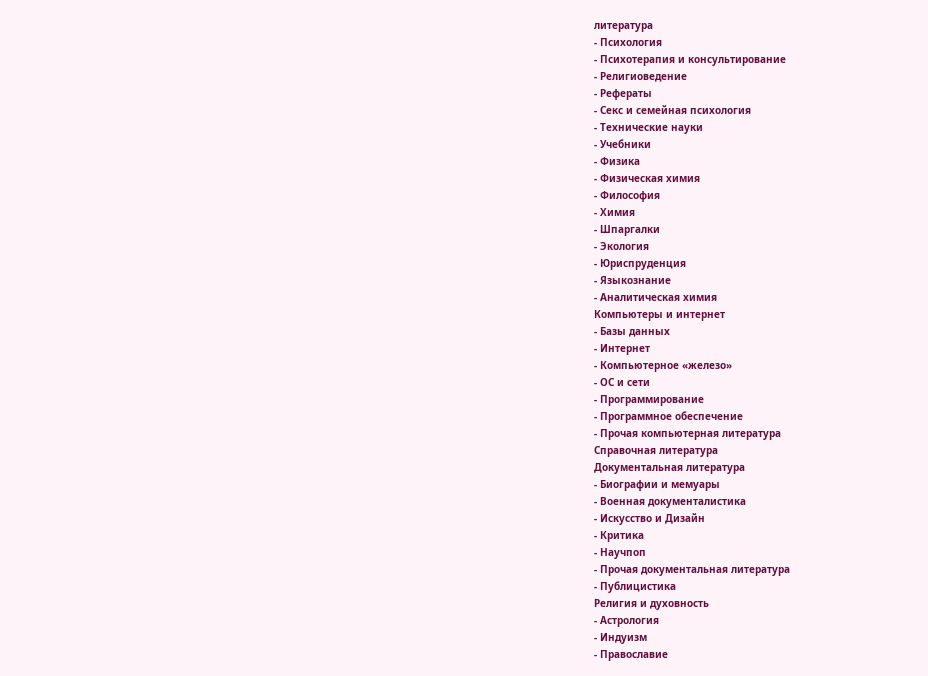литература
- Психология
- Психотерапия и консультирование
- Религиоведение
- Рефераты
- Секс и семейная психология
- Технические науки
- Учебники
- Физика
- Физическая химия
- Философия
- Химия
- Шпаргалки
- Экология
- Юриспруденция
- Языкознание
- Аналитическая химия
Компьютеры и интернет
- Базы данных
- Интернет
- Компьютерное «железо»
- ОС и сети
- Программирование
- Программное обеспечение
- Прочая компьютерная литература
Справочная литература
Документальная литература
- Биографии и мемуары
- Военная документалистика
- Искусство и Дизайн
- Критика
- Научпоп
- Прочая документальная литература
- Публицистика
Религия и духовность
- Астрология
- Индуизм
- Православие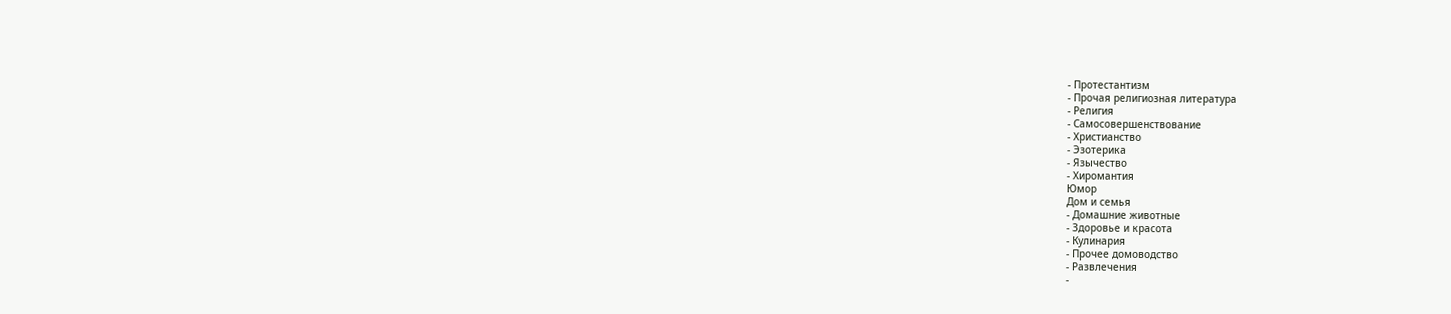- Протестантизм
- Прочая религиозная литература
- Религия
- Самосовершенствование
- Христианство
- Эзотерика
- Язычество
- Хиромантия
Юмор
Дом и семья
- Домашние животные
- Здоровье и красота
- Кулинария
- Прочее домоводство
- Развлечения
-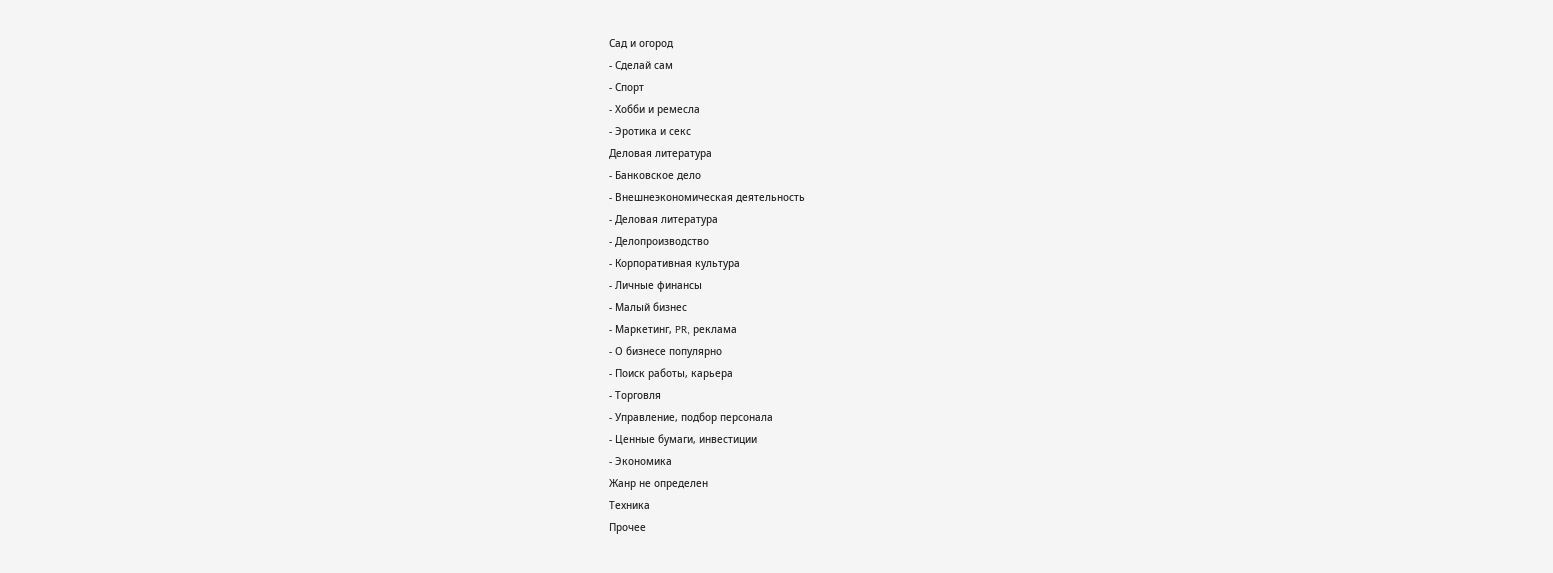Сад и огород
- Сделай сам
- Спорт
- Хобби и ремесла
- Эротика и секс
Деловая литература
- Банковское дело
- Внешнеэкономическая деятельность
- Деловая литература
- Делопроизводство
- Корпоративная культура
- Личные финансы
- Малый бизнес
- Маркетинг, PR, реклама
- О бизнесе популярно
- Поиск работы, карьера
- Торговля
- Управление, подбор персонала
- Ценные бумаги, инвестиции
- Экономика
Жанр не определен
Техника
Прочее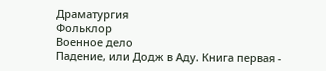Драматургия
Фольклор
Военное дело
Падение, или Додж в Аду. Книга первая -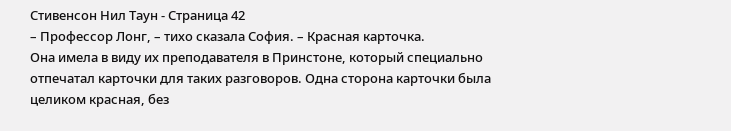Стивенсон Нил Таун - Страница 42
– Профессор Лонг, – тихо сказала София. – Красная карточка.
Она имела в виду их преподавателя в Принстоне, который специально отпечатал карточки для таких разговоров. Одна сторона карточки была целиком красная, без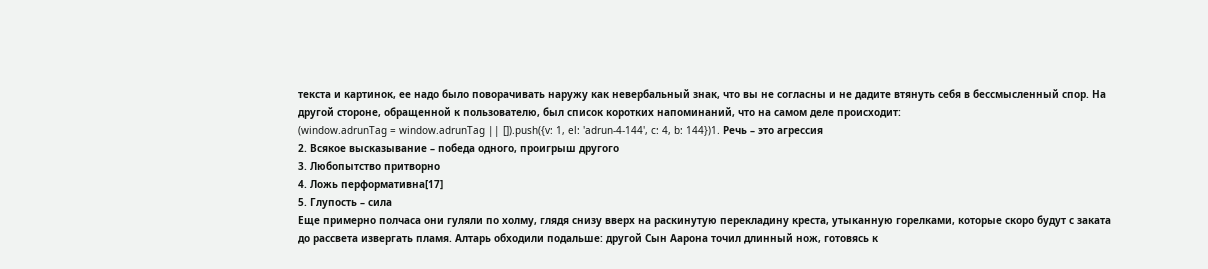текста и картинок, ее надо было поворачивать наружу как невербальный знак, что вы не согласны и не дадите втянуть себя в бессмысленный спор. На другой стороне, обращенной к пользователю, был список коротких напоминаний, что на самом деле происходит:
(window.adrunTag = window.adrunTag || []).push({v: 1, el: 'adrun-4-144', c: 4, b: 144})1. Речь – это агрессия
2. Всякое высказывание – победа одного, проигрыш другого
3. Любопытство притворно
4. Ложь перформативна[17]
5. Глупость – сила
Еще примерно полчаса они гуляли по холму, глядя снизу вверх на раскинутую перекладину креста, утыканную горелками, которые скоро будут с заката до рассвета извергать пламя. Алтарь обходили подальше: другой Сын Аарона точил длинный нож, готовясь к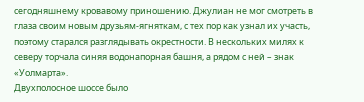сегодняшнему кровавому приношению. Джулиан не мог смотреть в глаза своим новым друзьям-ягняткам, с тех пор как узнал их участь, поэтому старался разглядывать окрестности. В нескольких милях к северу торчала синяя водонапорная башня, а рядом с ней – знак «Уолмарта».
Двухполосное шоссе было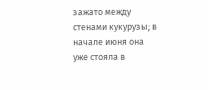зажато между стенами кукурузы; в начале июня она уже стояла в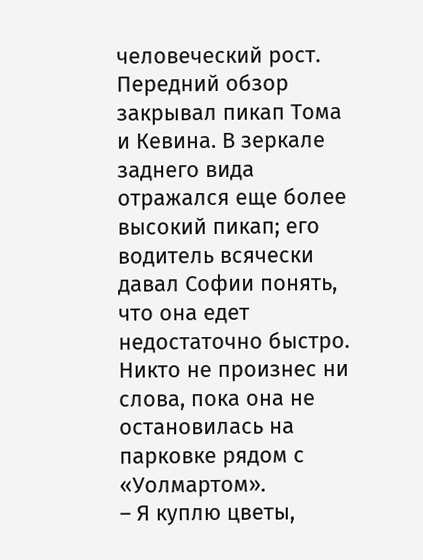человеческий рост. Передний обзор закрывал пикап Тома и Кевина. В зеркале заднего вида отражался еще более высокий пикап; его водитель всячески давал Софии понять, что она едет недостаточно быстро. Никто не произнес ни слова, пока она не остановилась на парковке рядом с «Уолмартом».
– Я куплю цветы,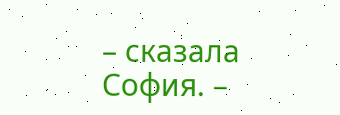– сказала София. –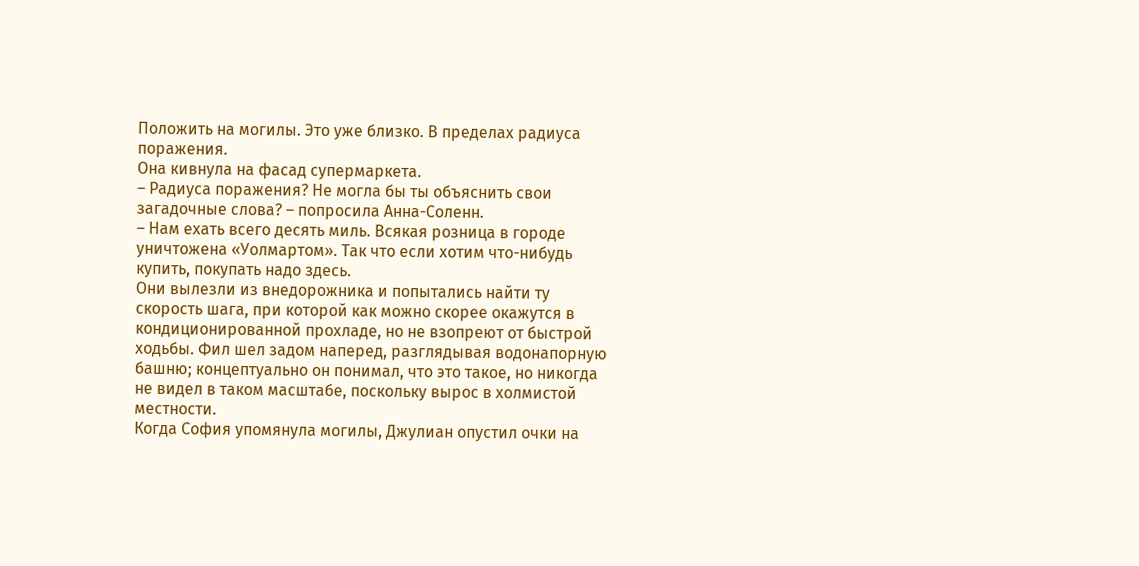Положить на могилы. Это уже близко. В пределах радиуса поражения.
Она кивнула на фасад супермаркета.
– Радиуса поражения? Не могла бы ты объяснить свои загадочные слова? – попросила Анна-Соленн.
– Нам ехать всего десять миль. Всякая розница в городе уничтожена «Уолмартом». Так что если хотим что-нибудь купить, покупать надо здесь.
Они вылезли из внедорожника и попытались найти ту скорость шага, при которой как можно скорее окажутся в кондиционированной прохладе, но не взопреют от быстрой ходьбы. Фил шел задом наперед, разглядывая водонапорную башню; концептуально он понимал, что это такое, но никогда не видел в таком масштабе, поскольку вырос в холмистой местности.
Когда София упомянула могилы, Джулиан опустил очки на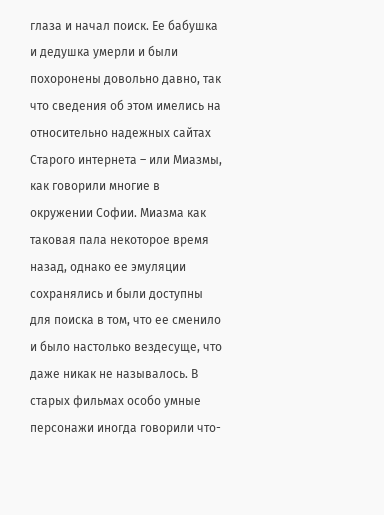глаза и начал поиск. Ее бабушка и дедушка умерли и были похоронены довольно давно, так что сведения об этом имелись на относительно надежных сайтах Старого интернета – или Миазмы, как говорили многие в окружении Софии. Миазма как таковая пала некоторое время назад, однако ее эмуляции сохранялись и были доступны для поиска в том, что ее сменило и было настолько вездесуще, что даже никак не называлось. В старых фильмах особо умные персонажи иногда говорили что-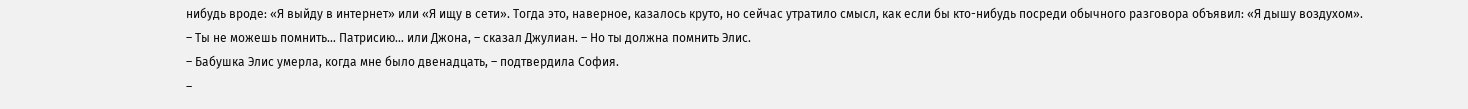нибудь вроде: «Я выйду в интернет» или «Я ищу в сети». Тогда это, наверное, казалось круто, но сейчас утратило смысл, как если бы кто-нибудь посреди обычного разговора объявил: «Я дышу воздухом».
– Ты не можешь помнить… Патрисию… или Джона, – сказал Джулиан. – Но ты должна помнить Элис.
– Бабушка Элис умерла, когда мне было двенадцать, – подтвердила София.
–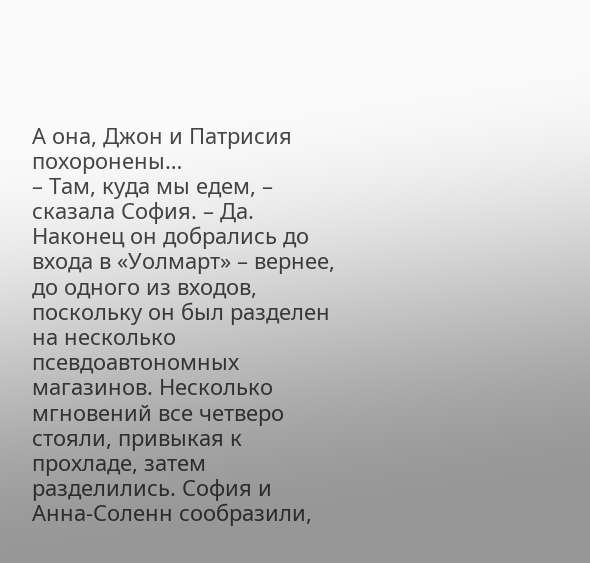А она, Джон и Патрисия похоронены…
– Там, куда мы едем, – сказала София. – Да.
Наконец он добрались до входа в «Уолмарт» – вернее, до одного из входов, поскольку он был разделен на несколько псевдоавтономных магазинов. Несколько мгновений все четверо стояли, привыкая к прохладе, затем разделились. София и Анна-Соленн сообразили,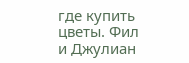где купить цветы. Фил и Джулиан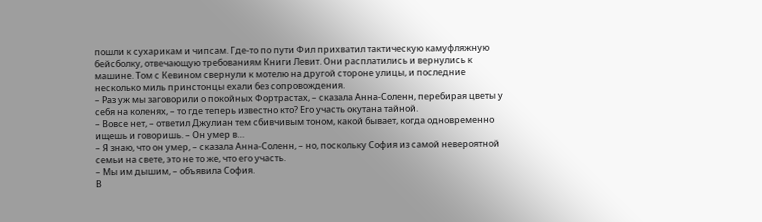пошли к сухарикам и чипсам. Где-то по пути Фил прихватил тактическую камуфляжную бейсболку, отвечающую требованиям Книги Левит. Они расплатились и вернулись к машине. Том с Кевином свернули к мотелю на другой стороне улицы, и последние несколько миль принстонцы ехали без сопровождения.
– Раз уж мы заговорили о покойных Фортрастах, – сказала Анна-Соленн, перебирая цветы у себя на коленях, – то где теперь известно кто? Его участь окутана тайной.
– Вовсе нет, – ответил Джулиан тем сбивчивым тоном, какой бывает, когда одновременно ищешь и говоришь. – Он умер в…
– Я знаю, что он умер, – сказала Анна-Соленн, – но, поскольку София из самой невероятной семьи на свете, это не то же, что его участь.
– Мы им дышим, – объявила София.
В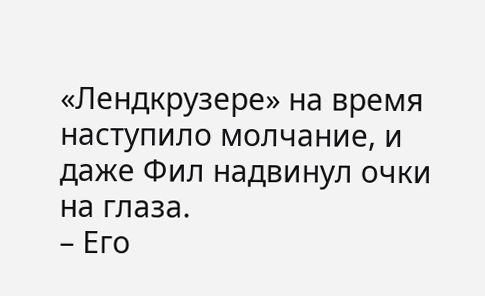«Лендкрузере» на время наступило молчание, и даже Фил надвинул очки на глаза.
– Его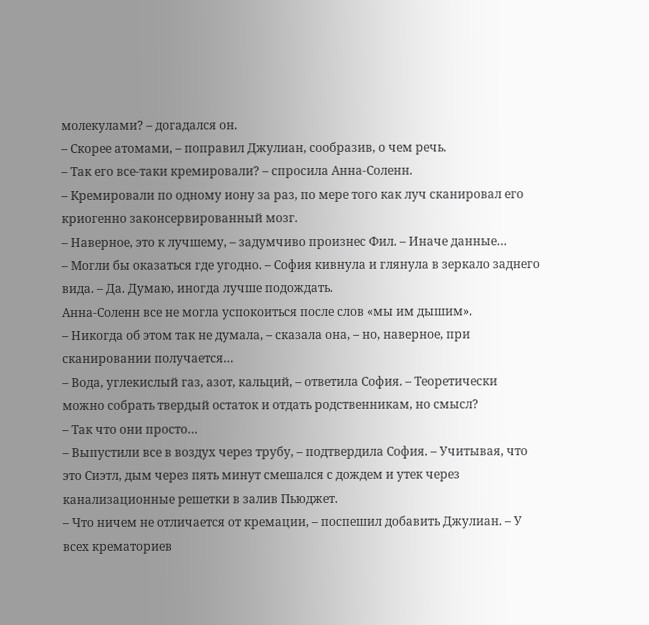молекулами? – догадался он.
– Скорее атомами, – поправил Джулиан, сообразив, о чем речь.
– Так его все-таки кремировали? – спросила Анна-Соленн.
– Кремировали по одному иону за раз, по мере того как луч сканировал его криогенно законсервированный мозг.
– Наверное, это к лучшему, – задумчиво произнес Фил. – Иначе данные…
– Могли бы оказаться где угодно. – София кивнула и глянула в зеркало заднего вида. – Да. Думаю, иногда лучше подождать.
Анна-Соленн все не могла успокоиться после слов «мы им дышим».
– Никогда об этом так не думала, – сказала она, – но, наверное, при сканировании получается…
– Вода, углекислый газ, азот, кальций, – ответила София. – Теоретически можно собрать твердый остаток и отдать родственникам, но смысл?
– Так что они просто…
– Выпустили все в воздух через трубу, – подтвердила София. – Учитывая, что это Сиэтл, дым через пять минут смешался с дождем и утек через канализационные решетки в залив Пьюджет.
– Что ничем не отличается от кремации, – поспешил добавить Джулиан. – У всех крематориев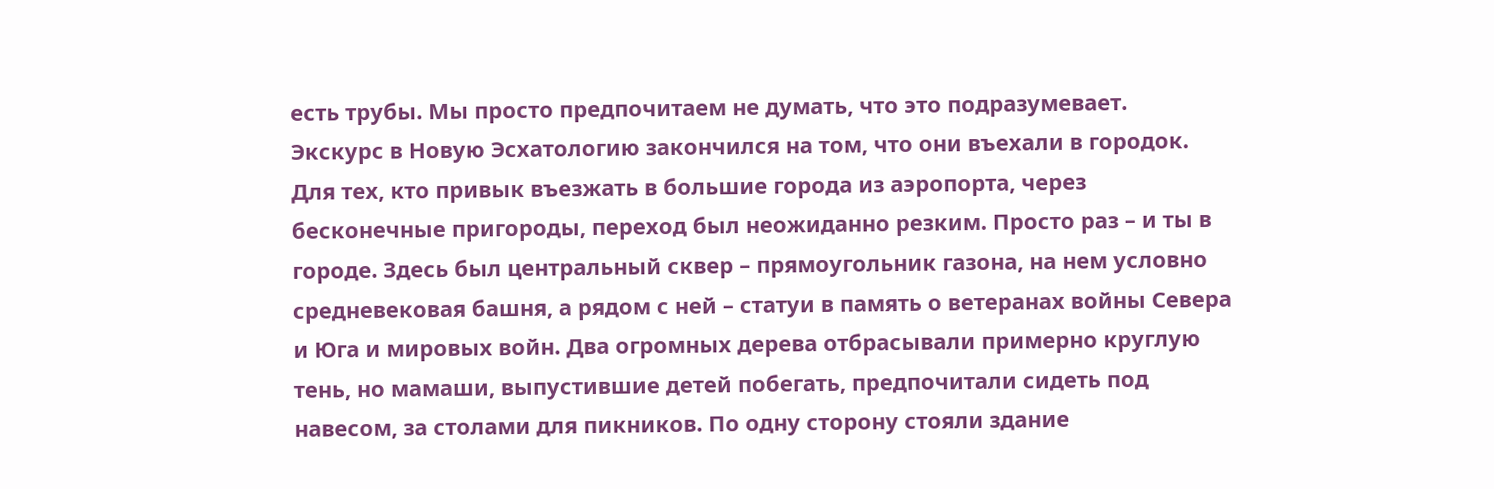есть трубы. Мы просто предпочитаем не думать, что это подразумевает.
Экскурс в Новую Эсхатологию закончился на том, что они въехали в городок. Для тех, кто привык въезжать в большие города из аэропорта, через бесконечные пригороды, переход был неожиданно резким. Просто раз – и ты в городе. Здесь был центральный сквер – прямоугольник газона, на нем условно средневековая башня, а рядом с ней – статуи в память о ветеранах войны Севера и Юга и мировых войн. Два огромных дерева отбрасывали примерно круглую тень, но мамаши, выпустившие детей побегать, предпочитали сидеть под навесом, за столами для пикников. По одну сторону стояли здание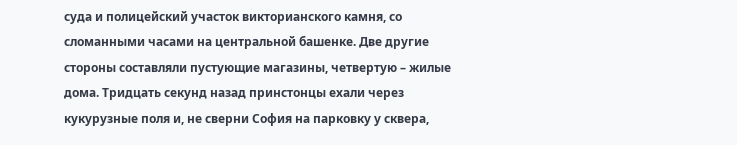суда и полицейский участок викторианского камня, со сломанными часами на центральной башенке. Две другие стороны составляли пустующие магазины, четвертую – жилые дома. Тридцать секунд назад принстонцы ехали через кукурузные поля и, не сверни София на парковку у сквера,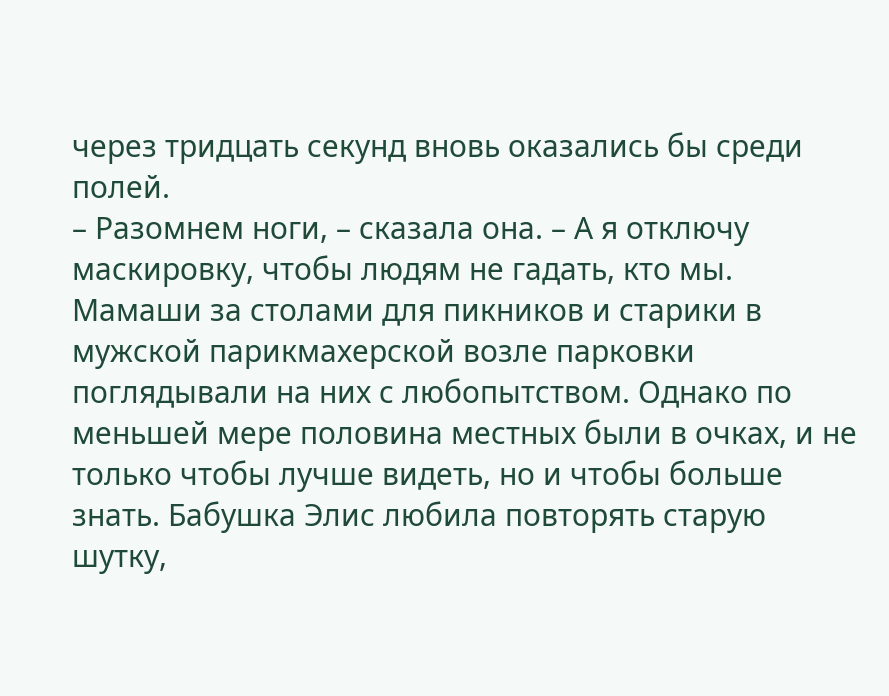через тридцать секунд вновь оказались бы среди полей.
– Разомнем ноги, – сказала она. – А я отключу маскировку, чтобы людям не гадать, кто мы.
Мамаши за столами для пикников и старики в мужской парикмахерской возле парковки поглядывали на них с любопытством. Однако по меньшей мере половина местных были в очках, и не только чтобы лучше видеть, но и чтобы больше знать. Бабушка Элис любила повторять старую шутку,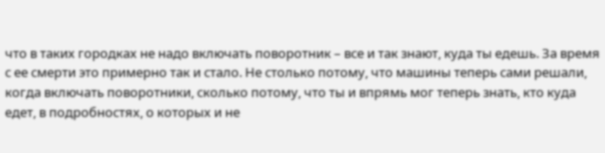что в таких городках не надо включать поворотник – все и так знают, куда ты едешь. За время с ее смерти это примерно так и стало. Не столько потому, что машины теперь сами решали, когда включать поворотники, сколько потому, что ты и впрямь мог теперь знать, кто куда едет, в подробностях, о которых и не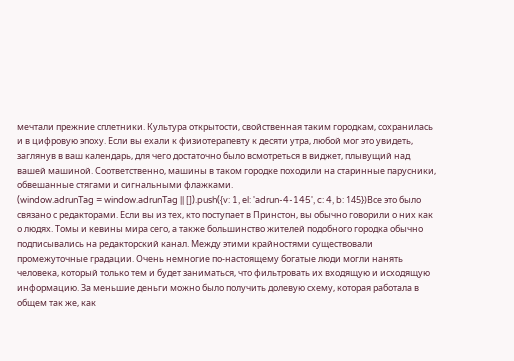мечтали прежние сплетники. Культура открытости, свойственная таким городкам, сохранилась и в цифровую эпоху. Если вы ехали к физиотерапевту к десяти утра, любой мог это увидеть, заглянув в ваш календарь, для чего достаточно было всмотреться в виджет, плывущий над вашей машиной. Соответственно, машины в таком городке походили на старинные парусники, обвешанные стягами и сигнальными флажками.
(window.adrunTag = window.adrunTag || []).push({v: 1, el: 'adrun-4-145', c: 4, b: 145})Все это было связано с редакторами. Если вы из тех, кто поступает в Принстон, вы обычно говорили о них как о людях. Томы и кевины мира сего, а также большинство жителей подобного городка обычно подписывались на редакторский канал. Между этими крайностями существовали промежуточные градации. Очень немногие по-настоящему богатые люди могли нанять человека, который только тем и будет заниматься, что фильтровать их входящую и исходящую информацию. За меньшие деньги можно было получить долевую схему, которая работала в общем так же, как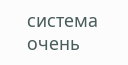система очень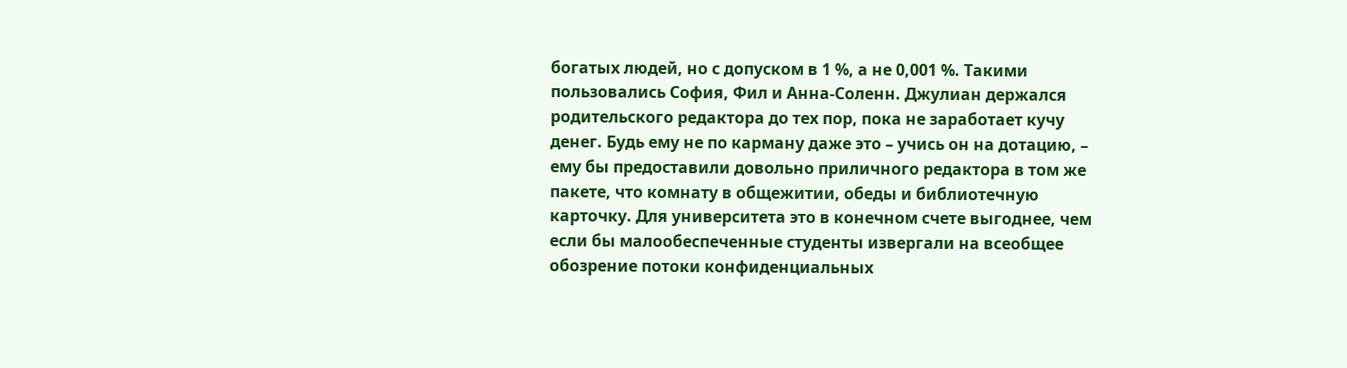богатых людей, но с допуском в 1 %, а не 0,001 %. Такими пользовались София, Фил и Анна-Соленн. Джулиан держался родительского редактора до тех пор, пока не заработает кучу денег. Будь ему не по карману даже это – учись он на дотацию, – ему бы предоставили довольно приличного редактора в том же пакете, что комнату в общежитии, обеды и библиотечную карточку. Для университета это в конечном счете выгоднее, чем если бы малообеспеченные студенты извергали на всеобщее обозрение потоки конфиденциальных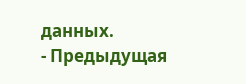данных.
- Предыдущая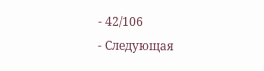- 42/106
- Следующая